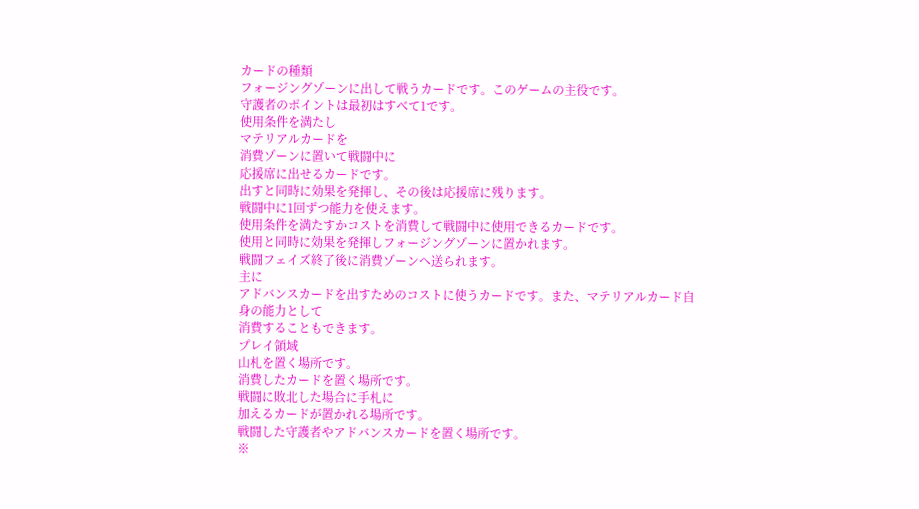カードの種類
フォージングゾーンに出して戦うカードです。このゲームの主役です。
守護者のポイントは最初はすべて1です。
使用条件を満たし
マテリアルカードを
消費ゾーンに置いて戦闘中に
応援席に出せるカードです。
出すと同時に効果を発揮し、その後は応援席に残ります。
戦闘中に1回ずつ能力を使えます。
使用条件を満たすかコストを消費して戦闘中に使用できるカードです。
使用と同時に効果を発揮しフォージングゾーンに置かれます。
戦闘フェイズ終了後に消費ゾーンへ送られます。
主に
アドバンスカードを出すためのコストに使うカードです。また、マテリアルカード自身の能力として
消費することもできます。
プレイ領域
山札を置く場所です。
消費したカードを置く場所です。
戦闘に敗北した場合に手札に
加えるカードが置かれる場所です。
戦闘した守護者やアドバンスカードを置く場所です。
※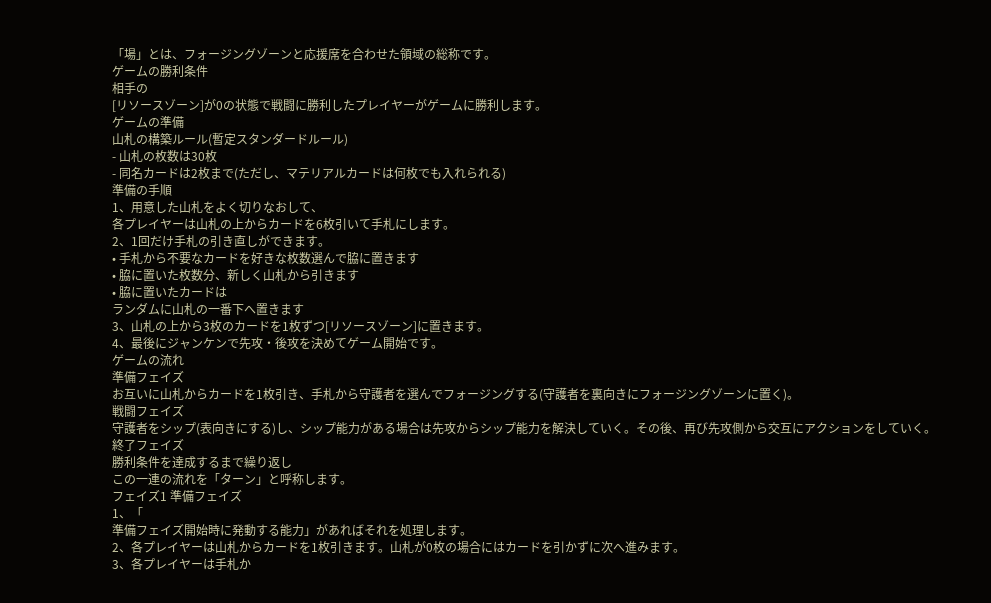「場」とは、フォージングゾーンと応援席を合わせた領域の総称です。
ゲームの勝利条件
相手の
[リソースゾーン]が0の状態で戦闘に勝利したプレイヤーがゲームに勝利します。
ゲームの準備
山札の構築ルール(暫定スタンダードルール)
- 山札の枚数は30枚
- 同名カードは2枚まで(ただし、マテリアルカードは何枚でも入れられる)
準備の手順
1、用意した山札をよく切りなおして、
各プレイヤーは山札の上からカードを6枚引いて手札にします。
2、1回だけ手札の引き直しができます。
• 手札から不要なカードを好きな枚数選んで脇に置きます
• 脇に置いた枚数分、新しく山札から引きます
• 脇に置いたカードは
ランダムに山札の一番下へ置きます
3、山札の上から3枚のカードを1枚ずつ[リソースゾーン]に置きます。
4、最後にジャンケンで先攻・後攻を決めてゲーム開始です。
ゲームの流れ
準備フェイズ
お互いに山札からカードを1枚引き、手札から守護者を選んでフォージングする(守護者を裏向きにフォージングゾーンに置く)。
戦闘フェイズ
守護者をシップ(表向きにする)し、シップ能力がある場合は先攻からシップ能力を解決していく。その後、再び先攻側から交互にアクションをしていく。
終了フェイズ
勝利条件を達成するまで繰り返し
この一連の流れを「ターン」と呼称します。
フェイズ1 準備フェイズ
1、「
準備フェイズ開始時に発動する能力」があればそれを処理します。
2、各プレイヤーは山札からカードを1枚引きます。山札が0枚の場合にはカードを引かずに次へ進みます。
3、各プレイヤーは手札か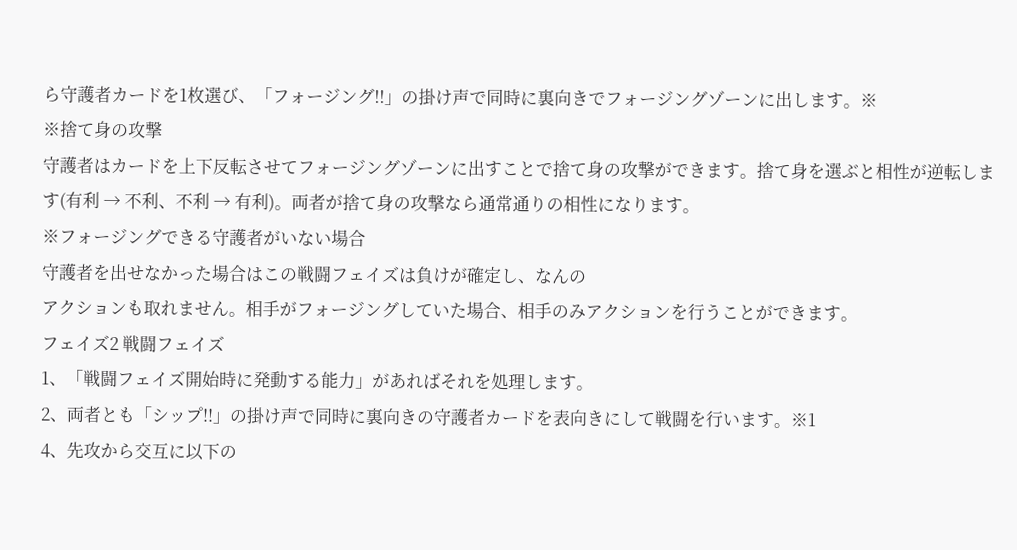ら守護者カードを1枚選び、「フォージング!!」の掛け声で同時に裏向きでフォージングゾーンに出します。※
※捨て身の攻撃
守護者はカードを上下反転させてフォージングゾーンに出すことで捨て身の攻撃ができます。捨て身を選ぶと相性が逆転します(有利 → 不利、不利 → 有利)。両者が捨て身の攻撃なら通常通りの相性になります。
※フォージングできる守護者がいない場合
守護者を出せなかった場合はこの戦闘フェイズは負けが確定し、なんの
アクションも取れません。相手がフォージングしていた場合、相手のみアクションを行うことができます。
フェイズ2 戦闘フェイズ
1、「戦闘フェイズ開始時に発動する能力」があればそれを処理します。
2、両者とも「シップ!!」の掛け声で同時に裏向きの守護者カードを表向きにして戦闘を行います。※1
4、先攻から交互に以下の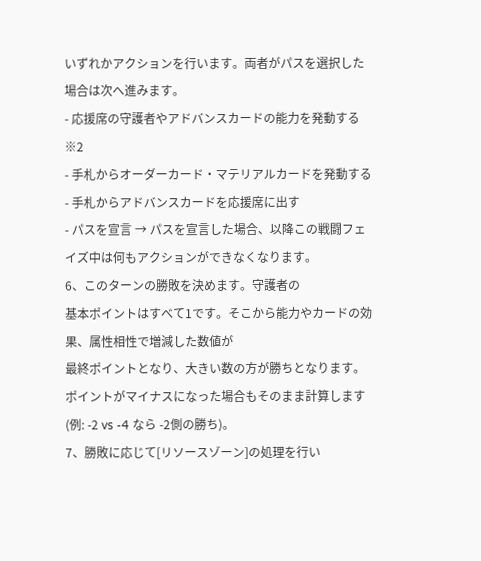いずれかアクションを行います。両者がパスを選択した場合は次へ進みます。
- 応援席の守護者やアドバンスカードの能力を発動する ※2
- 手札からオーダーカード・マテリアルカードを発動する
- 手札からアドバンスカードを応援席に出す
- パスを宣言 → パスを宣言した場合、以降この戦闘フェイズ中は何もアクションができなくなります。
6、このターンの勝敗を決めます。守護者の
基本ポイントはすべて1です。そこから能力やカードの効果、属性相性で増減した数値が
最終ポイントとなり、大きい数の方が勝ちとなります。ポイントがマイナスになった場合もそのまま計算します(例: -2 vs -4 なら -2側の勝ち)。
7、勝敗に応じて[リソースゾーン]の処理を行い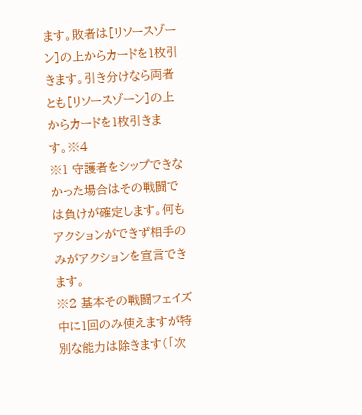ます。敗者は[リソースゾーン]の上からカードを1枚引きます。引き分けなら両者とも[リソースゾーン]の上からカードを1枚引きます。※4
※1 守護者をシップできなかった場合はその戦闘では負けが確定します。何もアクションができず相手のみがアクションを宣言できます。
※2 基本その戦闘フェイズ中に1回のみ使えますが特別な能力は除きます(「次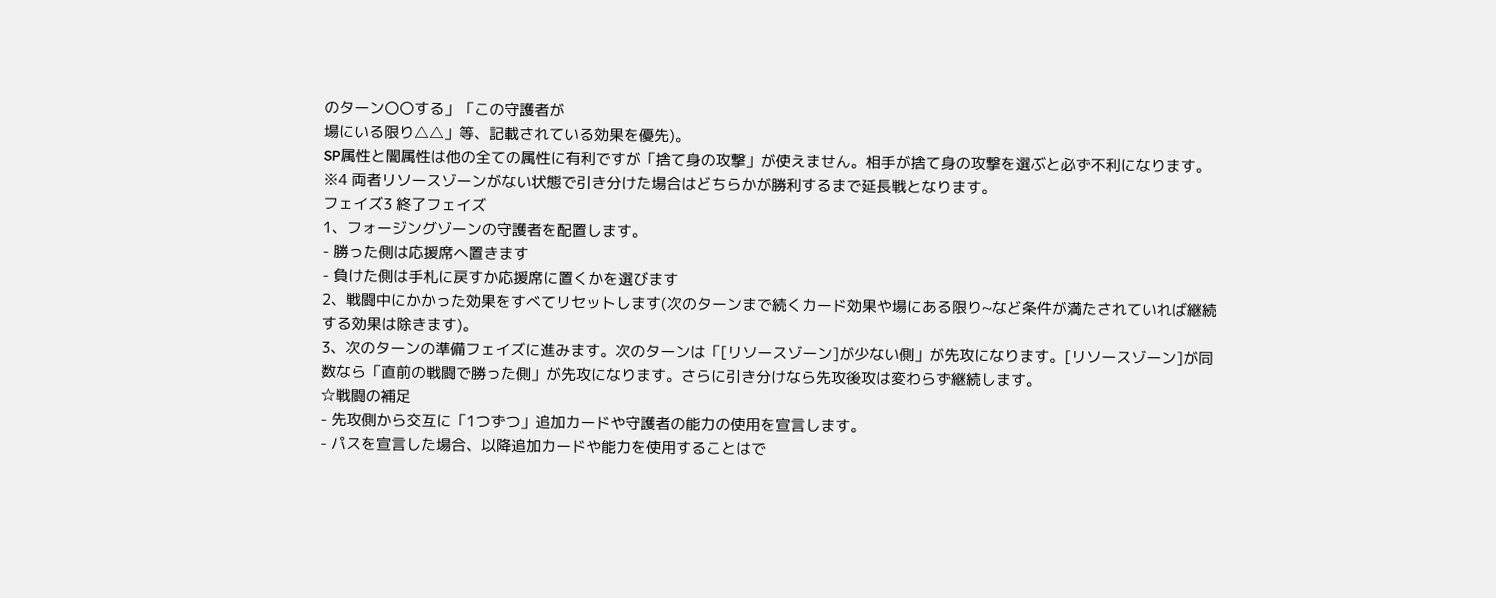のターン〇〇する」「この守護者が
場にいる限り△△」等、記載されている効果を優先)。
SP属性と闇属性は他の全ての属性に有利ですが「捨て身の攻撃」が使えません。相手が捨て身の攻撃を選ぶと必ず不利になります。
※4 両者リソースゾーンがない状態で引き分けた場合はどちらかが勝利するまで延長戦となります。
フェイズ3 終了フェイズ
1、フォージングゾーンの守護者を配置します。
- 勝った側は応援席へ置きます
- 負けた側は手札に戻すか応援席に置くかを選びます
2、戦闘中にかかった効果をすべてリセットします(次のターンまで続くカード効果や場にある限り~など条件が満たされていれば継続する効果は除きます)。
3、次のターンの準備フェイズに進みます。次のターンは「[リソースゾーン]が少ない側」が先攻になります。[リソースゾーン]が同数なら「直前の戦闘で勝った側」が先攻になります。さらに引き分けなら先攻後攻は変わらず継続します。
☆戦闘の補足
- 先攻側から交互に「1つずつ」追加カードや守護者の能力の使用を宣言します。
- パスを宣言した場合、以降追加カードや能力を使用することはで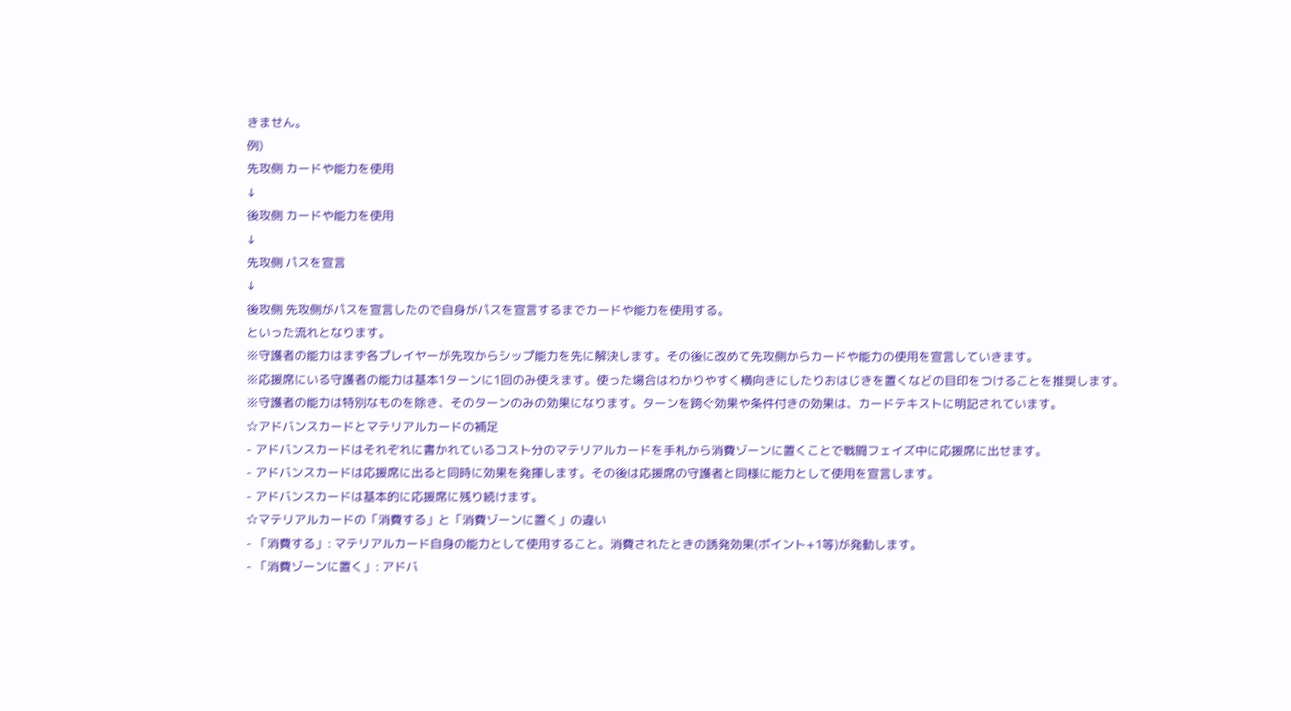きません。
例)
先攻側 カードや能力を使用
↓
後攻側 カードや能力を使用
↓
先攻側 パスを宣言
↓
後攻側 先攻側がパスを宣言したので自身がパスを宣言するまでカードや能力を使用する。
といった流れとなります。
※守護者の能力はまず各プレイヤーが先攻からシップ能力を先に解決します。その後に改めて先攻側からカードや能力の使用を宣言していきます。
※応援席にいる守護者の能力は基本1ターンに1回のみ使えます。使った場合はわかりやすく横向きにしたりおはじきを置くなどの目印をつけることを推奨します。
※守護者の能力は特別なものを除き、そのターンのみの効果になります。ターンを跨ぐ効果や条件付きの効果は、カードテキストに明記されています。
☆アドバンスカードとマテリアルカードの補足
- アドバンスカードはそれぞれに書かれているコスト分のマテリアルカードを手札から消費ゾーンに置くことで戦闘フェイズ中に応援席に出せます。
- アドバンスカードは応援席に出ると同時に効果を発揮します。その後は応援席の守護者と同様に能力として使用を宣言します。
- アドバンスカードは基本的に応援席に残り続けます。
☆マテリアルカードの「消費する」と「消費ゾーンに置く」の違い
- 「消費する」: マテリアルカード自身の能力として使用すること。消費されたときの誘発効果(ポイント+1等)が発動します。
- 「消費ゾーンに置く」: アドバ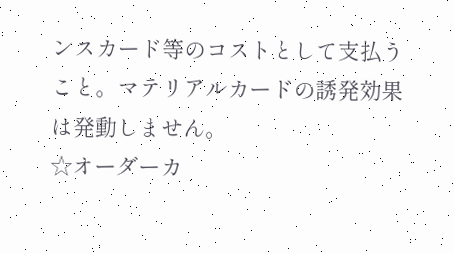ンスカード等のコストとして支払うこと。マテリアルカードの誘発効果は発動しません。
☆オーダーカ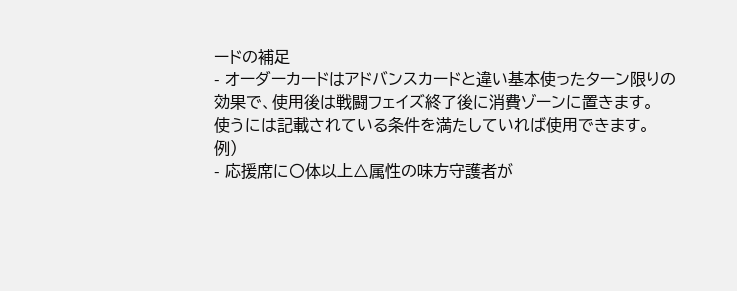ードの補足
- オーダーカードはアドバンスカードと違い基本使ったターン限りの効果で、使用後は戦闘フェイズ終了後に消費ゾーンに置きます。
使うには記載されている条件を満たしていれば使用できます。
例)
- 応援席に〇体以上△属性の味方守護者が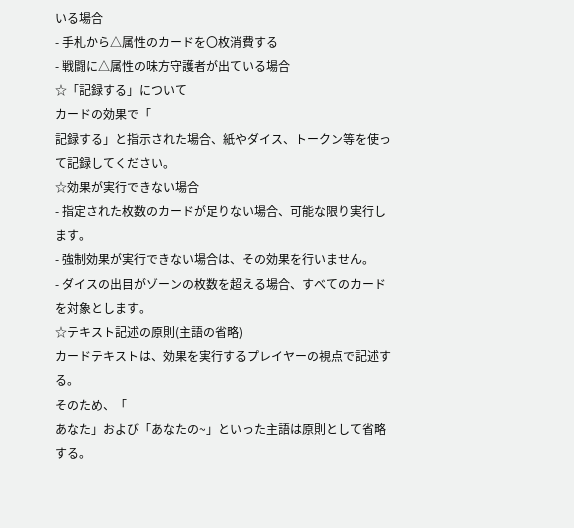いる場合
- 手札から△属性のカードを〇枚消費する
- 戦闘に△属性の味方守護者が出ている場合
☆「記録する」について
カードの効果で「
記録する」と指示された場合、紙やダイス、トークン等を使って記録してください。
☆効果が実行できない場合
- 指定された枚数のカードが足りない場合、可能な限り実行します。
- 強制効果が実行できない場合は、その効果を行いません。
- ダイスの出目がゾーンの枚数を超える場合、すべてのカードを対象とします。
☆テキスト記述の原則(主語の省略)
カードテキストは、効果を実行するプレイヤーの視点で記述する。
そのため、「
あなた」および「あなたの~」といった主語は原則として省略する。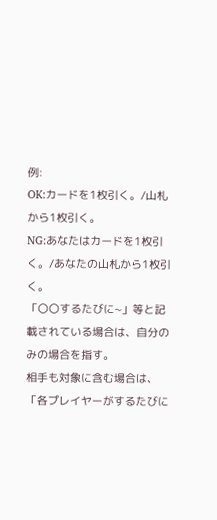例:
OK:カードを1枚引く。/山札から1枚引く。
NG:あなたはカードを1枚引く。/あなたの山札から1枚引く。
「〇〇するたびに~」等と記載されている場合は、自分のみの場合を指す。
相手も対象に含む場合は、「各プレイヤーがするたびに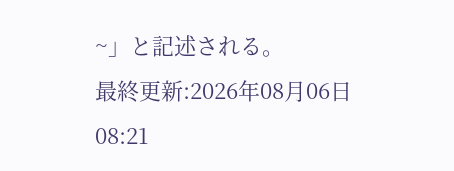~」と記述される。
最終更新:2026年08月06日 08:21